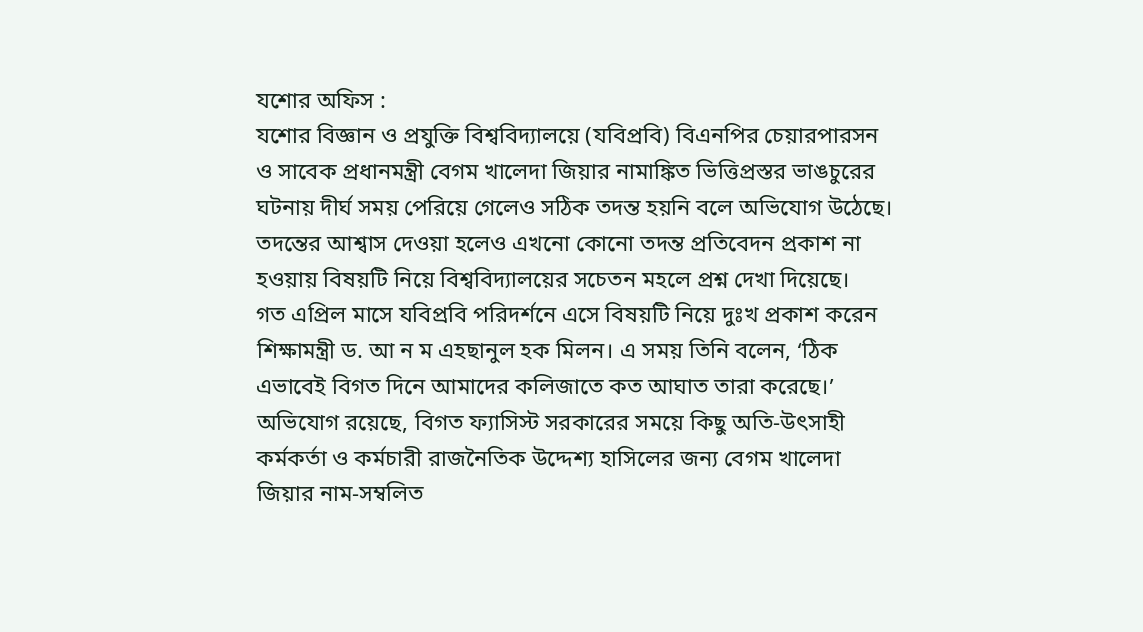যশোর অফিস :
যশোর বিজ্ঞান ও প্রযুক্তি বিশ্ববিদ্যালয়ে (যবিপ্রবি) বিএনপির চেয়ারপারসন ও সাবেক প্রধানমন্ত্রী বেগম খালেদা জিয়ার নামাঙ্কিত ভিত্তিপ্রস্তর ভাঙচুরের ঘটনায় দীর্ঘ সময় পেরিয়ে গেলেও সঠিক তদন্ত হয়নি বলে অভিযোগ উঠেছে। তদন্তের আশ্বাস দেওয়া হলেও এখনো কোনো তদন্ত প্রতিবেদন প্রকাশ না হওয়ায় বিষয়টি নিয়ে বিশ্ববিদ্যালয়ের সচেতন মহলে প্রশ্ন দেখা দিয়েছে।
গত এপ্রিল মাসে যবিপ্রবি পরিদর্শনে এসে বিষয়টি নিয়ে দুঃখ প্রকাশ করেন শিক্ষামন্ত্রী ড. আ ন ম এহছানুল হক মিলন। এ সময় তিনি বলেন, ‘ঠিক এভাবেই বিগত দিনে আমাদের কলিজাতে কত আঘাত তারা করেছে।’
অভিযোগ রয়েছে, বিগত ফ্যাসিস্ট সরকারের সময়ে কিছু অতি-উৎসাহী কর্মকর্তা ও কর্মচারী রাজনৈতিক উদ্দেশ্য হাসিলের জন্য বেগম খালেদা জিয়ার নাম-সম্বলিত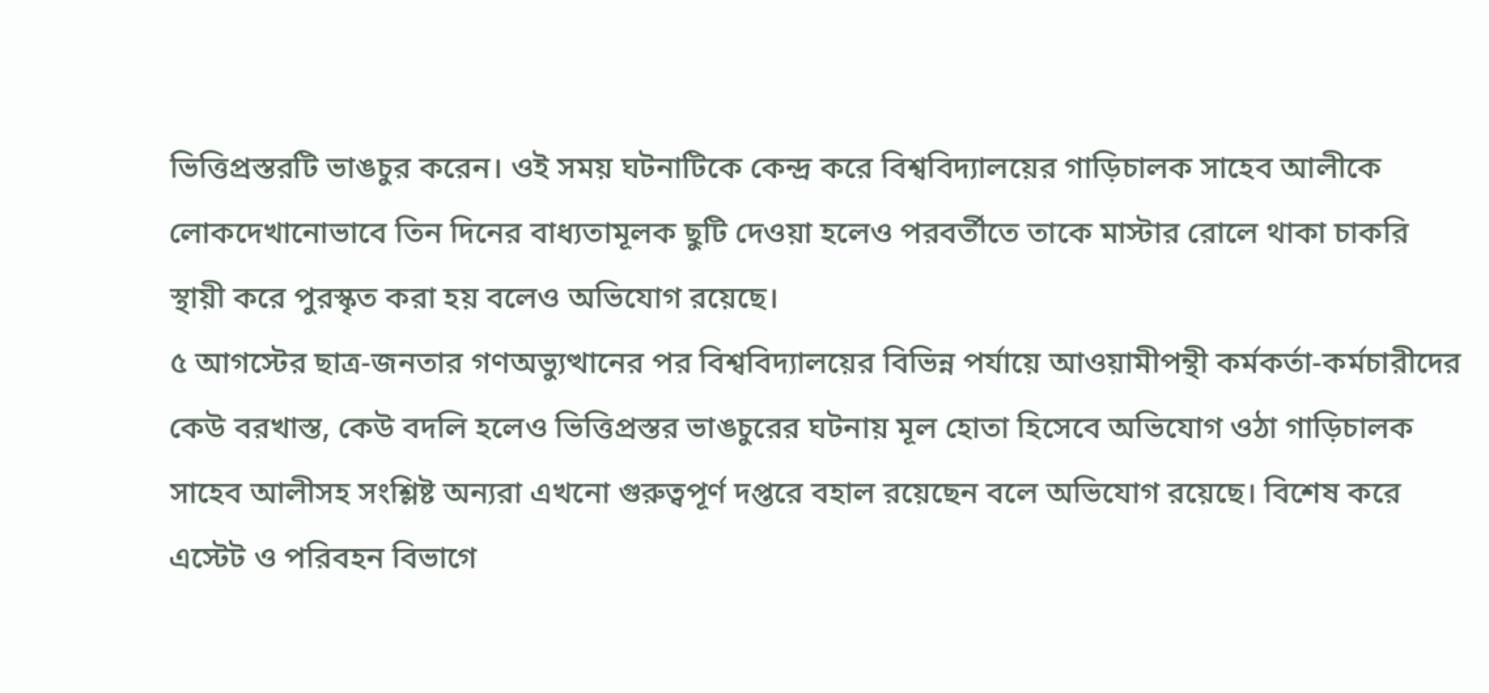ভিত্তিপ্রস্তরটি ভাঙচুর করেন। ওই সময় ঘটনাটিকে কেন্দ্র করে বিশ্ববিদ্যালয়ের গাড়িচালক সাহেব আলীকে লোকদেখানোভাবে তিন দিনের বাধ্যতামূলক ছুটি দেওয়া হলেও পরবর্তীতে তাকে মাস্টার রোলে থাকা চাকরি স্থায়ী করে পুরস্কৃত করা হয় বলেও অভিযোগ রয়েছে।
৫ আগস্টের ছাত্র-জনতার গণঅভ্যুত্থানের পর বিশ্ববিদ্যালয়ের বিভিন্ন পর্যায়ে আওয়ামীপন্থী কর্মকর্তা-কর্মচারীদের কেউ বরখাস্ত, কেউ বদলি হলেও ভিত্তিপ্রস্তর ভাঙচুরের ঘটনায় মূল হোতা হিসেবে অভিযোগ ওঠা গাড়িচালক সাহেব আলীসহ সংশ্লিষ্ট অন্যরা এখনো গুরুত্বপূর্ণ দপ্তরে বহাল রয়েছেন বলে অভিযোগ রয়েছে। বিশেষ করে এস্টেট ও পরিবহন বিভাগে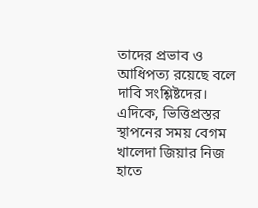তাদের প্রভাব ও আধিপত্য রয়েছে বলে দাবি সংশ্লিষ্টদের।
এদিকে, ভিত্তিপ্রস্তর স্থাপনের সময় বেগম খালেদা জিয়ার নিজ হাতে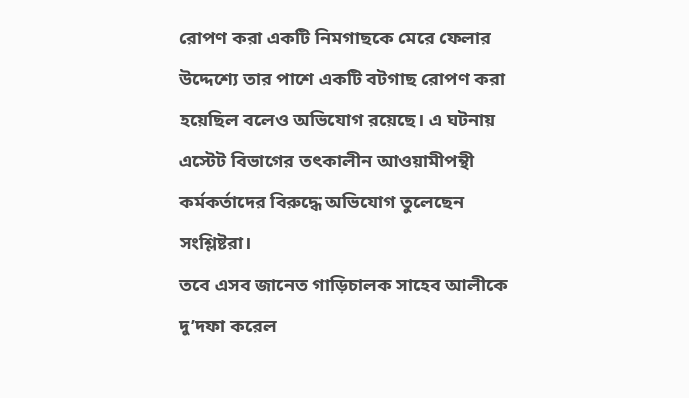রোপণ করা একটি নিমগাছকে মেরে ফেলার উদ্দেশ্যে তার পাশে একটি বটগাছ রোপণ করা হয়েছিল বলেও অভিযোগ রয়েছে। এ ঘটনায় এস্টেট বিভাগের তৎকালীন আওয়ামীপন্থী কর্মকর্তাদের বিরুদ্ধে অভিযোগ তুলেছেন সংশ্লিষ্টরা।
তবে এসব জানেত গাড়িচালক সাহেব আলীকে দু’দফা করেল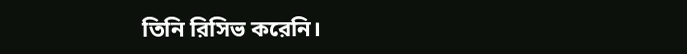তিনি রিসিভ করেনি।